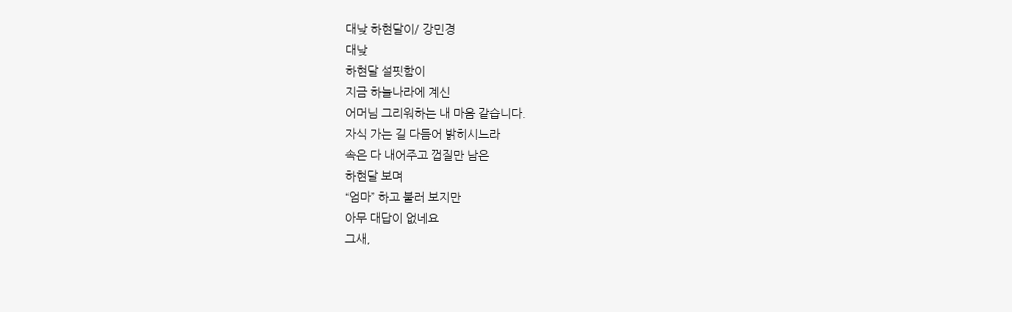대낮 하현달이/ 강민경
대낮
하현달 설핏함이
지금 하늘나라에 계신
어머님 그리워하는 내 마음 같습니다.
자식 가는 길 다듬어 밝히시느라
속은 다 내어주고 껍질만 남은
하현달 보며
“엄마” 하고 불러 보지만
아무 대답이 없네요
그새,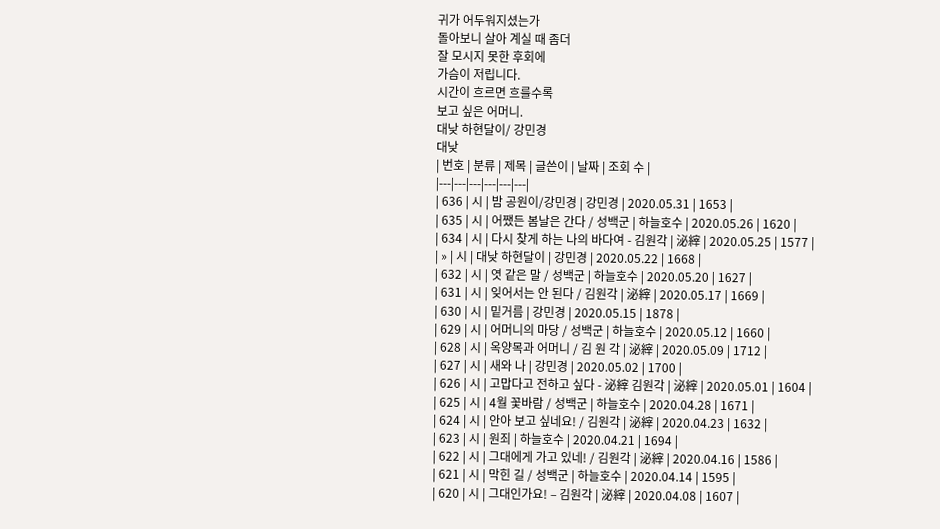귀가 어두워지셨는가
돌아보니 살아 계실 때 좀더
잘 모시지 못한 후회에
가슴이 저립니다.
시간이 흐르면 흐를수록
보고 싶은 어머니.
대낮 하현달이/ 강민경
대낮
| 번호 | 분류 | 제목 | 글쓴이 | 날짜 | 조회 수 |
|---|---|---|---|---|---|
| 636 | 시 | 밤 공원이/강민경 | 강민경 | 2020.05.31 | 1653 |
| 635 | 시 | 어쨌든 봄날은 간다 / 성백군 | 하늘호수 | 2020.05.26 | 1620 |
| 634 | 시 | 다시 찾게 하는 나의 바다여 - 김원각 | 泌縡 | 2020.05.25 | 1577 |
| » | 시 | 대낮 하현달이 | 강민경 | 2020.05.22 | 1668 |
| 632 | 시 | 엿 같은 말 / 성백군 | 하늘호수 | 2020.05.20 | 1627 |
| 631 | 시 | 잊어서는 안 된다 / 김원각 | 泌縡 | 2020.05.17 | 1669 |
| 630 | 시 | 밑거름 | 강민경 | 2020.05.15 | 1878 |
| 629 | 시 | 어머니의 마당 / 성백군 | 하늘호수 | 2020.05.12 | 1660 |
| 628 | 시 | 옥양목과 어머니 / 김 원 각 | 泌縡 | 2020.05.09 | 1712 |
| 627 | 시 | 새와 나 | 강민경 | 2020.05.02 | 1700 |
| 626 | 시 | 고맙다고 전하고 싶다 - 泌縡 김원각 | 泌縡 | 2020.05.01 | 1604 |
| 625 | 시 | 4월 꽃바람 / 성백군 | 하늘호수 | 2020.04.28 | 1671 |
| 624 | 시 | 안아 보고 싶네요! / 김원각 | 泌縡 | 2020.04.23 | 1632 |
| 623 | 시 | 원죄 | 하늘호수 | 2020.04.21 | 1694 |
| 622 | 시 | 그대에게 가고 있네! / 김원각 | 泌縡 | 2020.04.16 | 1586 |
| 621 | 시 | 막힌 길 / 성백군 | 하늘호수 | 2020.04.14 | 1595 |
| 620 | 시 | 그대인가요! – 김원각 | 泌縡 | 2020.04.08 | 1607 |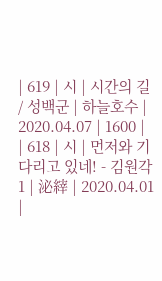| 619 | 시 | 시간의 길 / 성백군 | 하늘호수 | 2020.04.07 | 1600 |
| 618 | 시 | 먼저와 기다리고 있네! - 김원각 1 | 泌縡 | 2020.04.01 |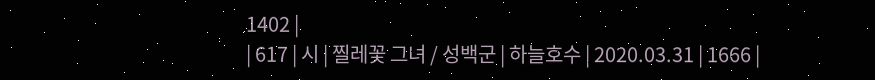1402 |
| 617 | 시 | 찔레꽃 그녀 / 성백군 | 하늘호수 | 2020.03.31 | 1666 |